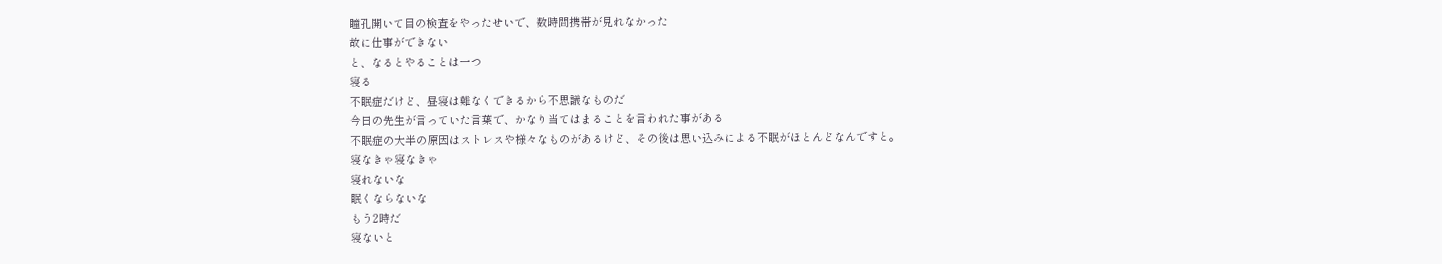瞳孔開いて目の検査をやったせいで、数時間携帯が見れなかった
故に仕事ができない
と、なるとやることは一つ
寝る
不眠症だけど、昼寝は難なくできるから不思議なものだ
今日の先生が言っていた言葉で、かなり当てはまることを言われた事がある
不眠症の大半の原因はストレスや様々なものがあるけど、その後は思い込みによる不眠がほとんどなんですと。
寝なきゃ寝なきゃ
寝れないな
眠くならないな
もう2時だ
寝ないと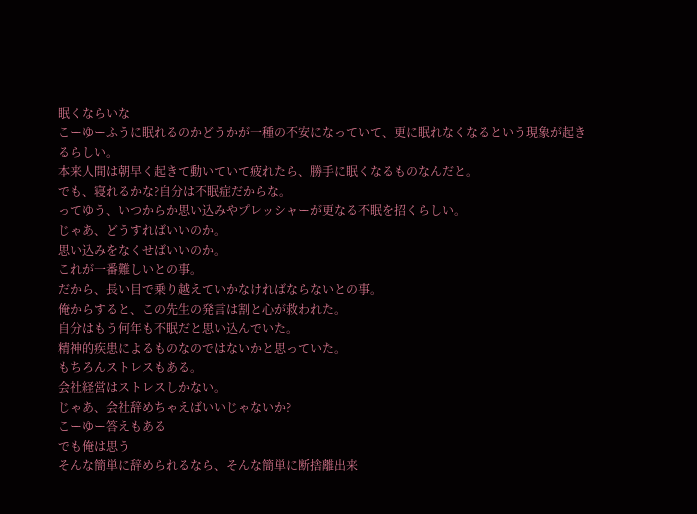眠くならいな
こーゆーふうに眠れるのかどうかが一種の不安になっていて、更に眠れなくなるという現象が起きるらしい。
本来人間は朝早く起きて動いていて疲れたら、勝手に眠くなるものなんだと。
でも、寝れるかな?自分は不眠症だからな。
ってゆう、いつからか思い込みやプレッシャーが更なる不眠を招くらしい。
じゃあ、どうすればいいのか。
思い込みをなくせばいいのか。
これが一番難しいとの事。
だから、長い目で乗り越えていかなければならないとの事。
俺からすると、この先生の発言は割と心が救われた。
自分はもう何年も不眠だと思い込んでいた。
精神的疾患によるものなのではないかと思っていた。
もちろんストレスもある。
会社経営はストレスしかない。
じゃあ、会社辞めちゃえばいいじゃないか?
こーゆー答えもある
でも俺は思う
そんな簡単に辞められるなら、そんな簡単に断捨離出来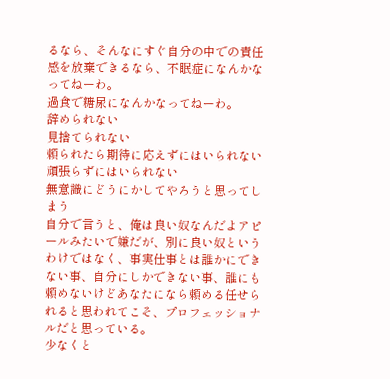るなら、そんなにすぐ自分の中での責任感を放棄できるなら、不眠症になんかなってねーわ。
過食で糖尿になんかなってねーわ。
辞められない
見捨てられない
頼られたら期待に応えずにはいられない
頑張らずにはいられない
無意識にどうにかしてやろうと思ってしまう
自分で言うと、俺は良い奴なんだよアピールみたいで嫌だが、別に良い奴というわけではなく、事実仕事とは誰かにできない事、自分にしかできない事、誰にも頼めないけどあなたになら頼める任せられると思われてこそ、プロフェッショナルだと思っている。
少なくと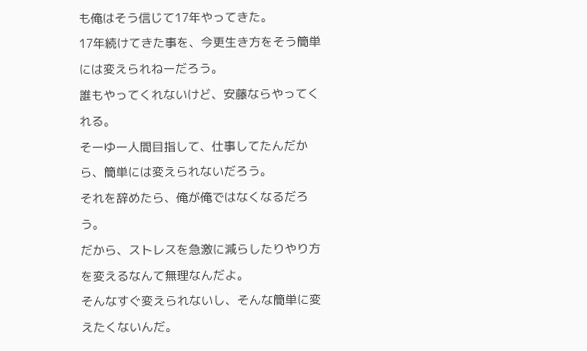も俺はそう信じて17年やってきた。
17年続けてきた事を、今更生き方をそう簡単には変えられねーだろう。
誰もやってくれないけど、安藤ならやってくれる。
そーゆー人間目指して、仕事してたんだから、簡単には変えられないだろう。
それを辞めたら、俺が俺ではなくなるだろう。
だから、ストレスを急激に減らしたりやり方を変えるなんて無理なんだよ。
そんなすぐ変えられないし、そんな簡単に変えたくないんだ。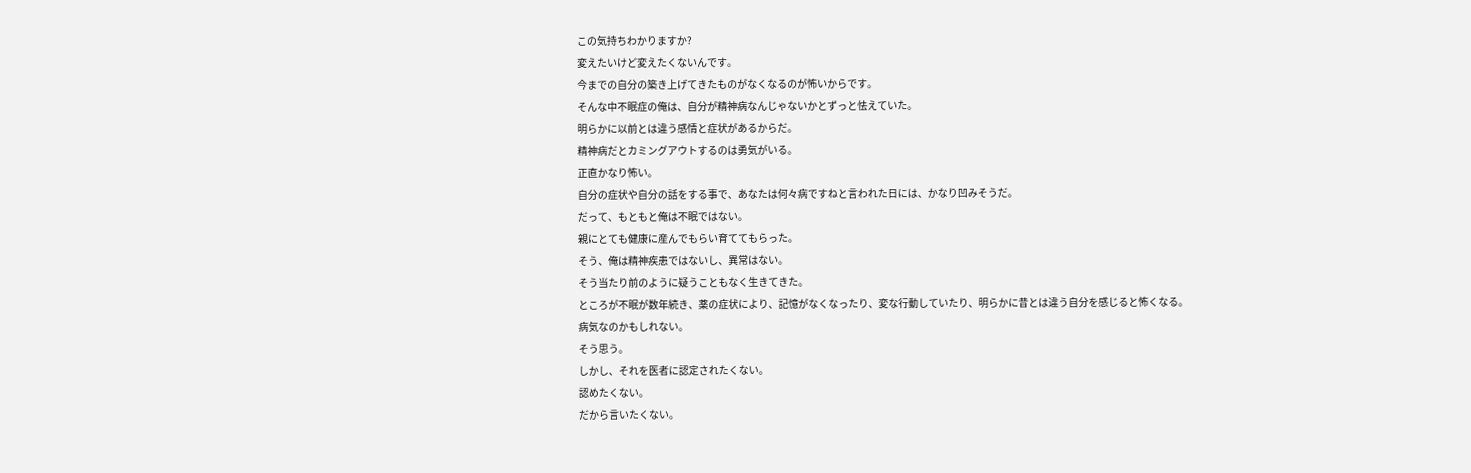この気持ちわかりますか?
変えたいけど変えたくないんです。
今までの自分の築き上げてきたものがなくなるのが怖いからです。
そんな中不眠症の俺は、自分が精神病なんじゃないかとずっと怯えていた。
明らかに以前とは違う感情と症状があるからだ。
精神病だとカミングアウトするのは勇気がいる。
正直かなり怖い。
自分の症状や自分の話をする事で、あなたは何々病ですねと言われた日には、かなり凹みそうだ。
だって、もともと俺は不眠ではない。
親にとても健康に産んでもらい育ててもらった。
そう、俺は精神疾患ではないし、異常はない。
そう当たり前のように疑うこともなく生きてきた。
ところが不眠が数年続き、薬の症状により、記憶がなくなったり、変な行動していたり、明らかに昔とは違う自分を感じると怖くなる。
病気なのかもしれない。
そう思う。
しかし、それを医者に認定されたくない。
認めたくない。
だから言いたくない。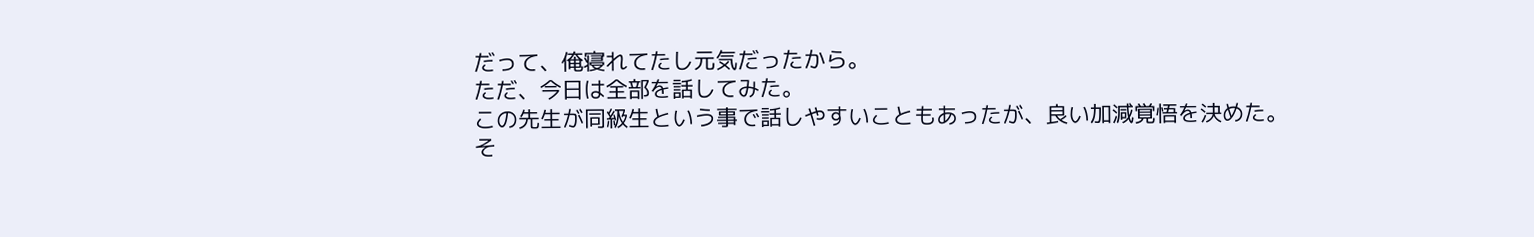だって、俺寝れてたし元気だったから。
ただ、今日は全部を話してみた。
この先生が同級生という事で話しやすいこともあったが、良い加減覚悟を決めた。
そ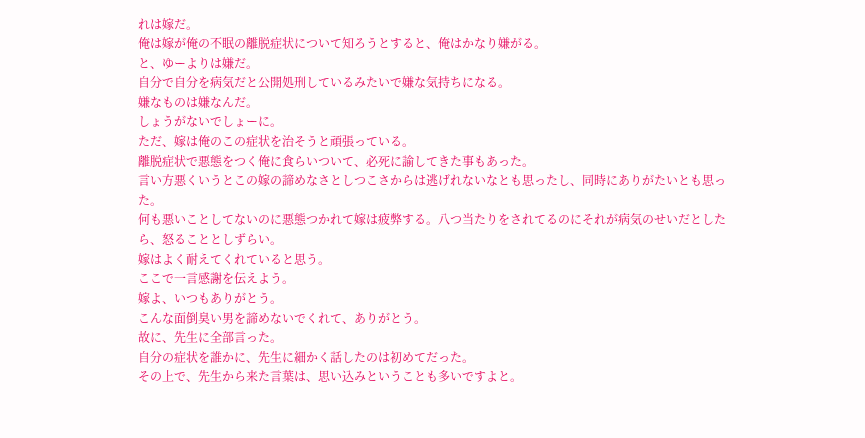れは嫁だ。
俺は嫁が俺の不眠の離脱症状について知ろうとすると、俺はかなり嫌がる。
と、ゆーよりは嫌だ。
自分で自分を病気だと公開処刑しているみたいで嫌な気持ちになる。
嫌なものは嫌なんだ。
しょうがないでしょーに。
ただ、嫁は俺のこの症状を治そうと頑張っている。
離脱症状で悪態をつく俺に食らいついて、必死に諭してきた事もあった。
言い方悪くいうとこの嫁の諦めなさとしつこさからは逃げれないなとも思ったし、同時にありがたいとも思った。
何も悪いことしてないのに悪態つかれて嫁は疲弊する。八つ当たりをされてるのにそれが病気のせいだとしたら、怒ることとしずらい。
嫁はよく耐えてくれていると思う。
ここで一言感謝を伝えよう。
嫁よ、いつもありがとう。
こんな面倒臭い男を諦めないでくれて、ありがとう。
故に、先生に全部言った。
自分の症状を誰かに、先生に細かく話したのは初めてだった。
その上で、先生から来た言葉は、思い込みということも多いですよと。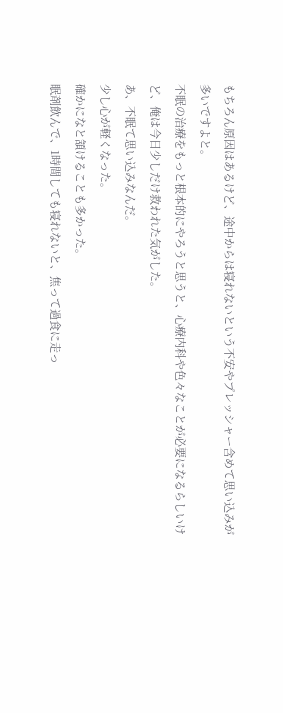もちろん原因はあるけど、途中からは寝れないという不安やプレッシャー含めて思い込みが多いですよと。
不眠の治療をもっと根本的にやろうと思うと、心療内科や色々なことが必要になるらしいけど、俺は今日少しだけ救われた気がした。
あ、不眠て思い込みなんだ。
少し心が軽くなった。
確かになと頷けることも多かった。
眠剤飲んで、1時間しても寝れないと、焦って過食に走っ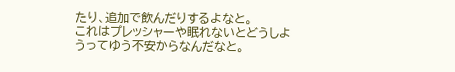たり、追加で飲んだりするよなと。
これはプレッシャーや眠れないとどうしようってゆう不安からなんだなと。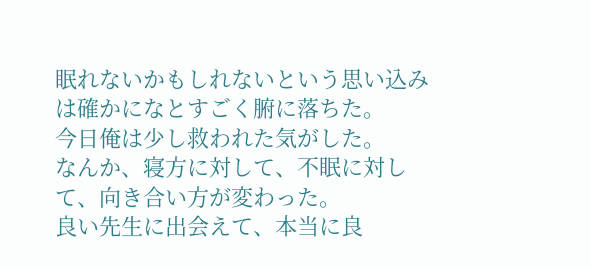眠れないかもしれないという思い込みは確かになとすごく腑に落ちた。
今日俺は少し救われた気がした。
なんか、寝方に対して、不眠に対して、向き合い方が変わった。
良い先生に出会えて、本当に良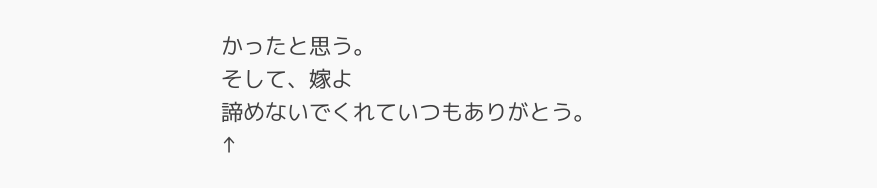かったと思う。
そして、嫁よ
諦めないでくれていつもありがとう。
↑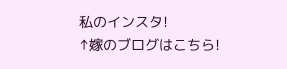私のインスタ!
↑嫁のブログはこちら!